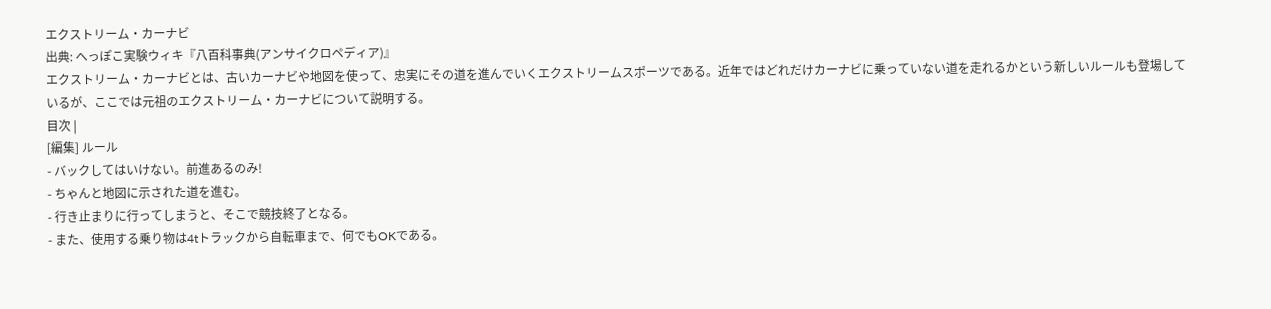エクストリーム・カーナビ
出典: へっぽこ実験ウィキ『八百科事典(アンサイクロペディア)』
エクストリーム・カーナビとは、古いカーナビや地図を使って、忠実にその道を進んでいくエクストリームスポーツである。近年ではどれだけカーナビに乗っていない道を走れるかという新しいルールも登場しているが、ここでは元祖のエクストリーム・カーナビについて説明する。
目次 |
[編集] ルール
- バックしてはいけない。前進あるのみ!
- ちゃんと地図に示された道を進む。
- 行き止まりに行ってしまうと、そこで競技終了となる。
- また、使用する乗り物は4tトラックから自転車まで、何でもOKである。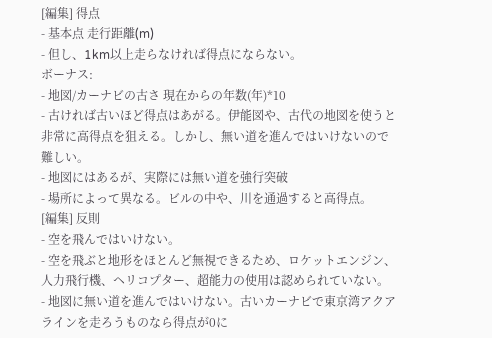[編集] 得点
- 基本点 走行距離(m)
- 但し、1km以上走らなければ得点にならない。
ボーナス:
- 地図/カーナビの古さ 現在からの年数(年)*10
- 古ければ古いほど得点はあがる。伊能図や、古代の地図を使うと非常に高得点を狙える。しかし、無い道を進んではいけないので難しい。
- 地図にはあるが、実際には無い道を強行突破
- 場所によって異なる。ビルの中や、川を通過すると高得点。
[編集] 反則
- 空を飛んではいけない。
- 空を飛ぶと地形をほとんど無視できるため、ロケットエンジン、人力飛行機、ヘリコプター、超能力の使用は認められていない。
- 地図に無い道を進んではいけない。古いカーナビで東京湾アクアラインを走ろうものなら得点が0に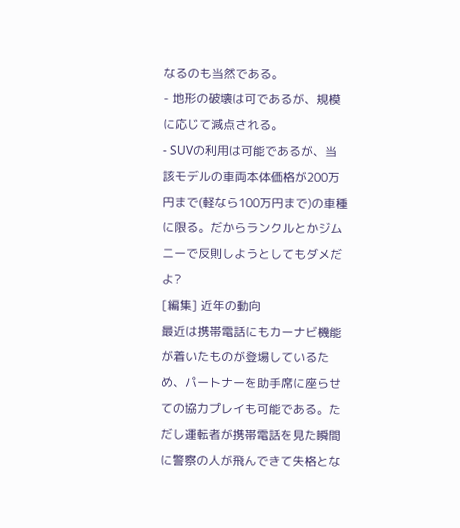なるのも当然である。
- 地形の破壊は可であるが、規模に応じて減点される。
- SUVの利用は可能であるが、当該モデルの車両本体価格が200万円まで(軽なら100万円まで)の車種に限る。だからランクルとかジムニーで反則しようとしてもダメだよ?
[編集] 近年の動向
最近は携帯電話にもカーナビ機能が着いたものが登場しているため、パートナーを助手席に座らせての協力プレイも可能である。ただし運転者が携帯電話を見た瞬間に警察の人が飛んできて失格とな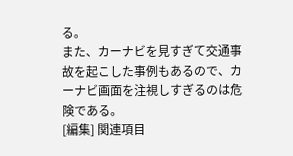る。
また、カーナビを見すぎて交通事故を起こした事例もあるので、カーナビ画面を注視しすぎるのは危険である。
[編集] 関連項目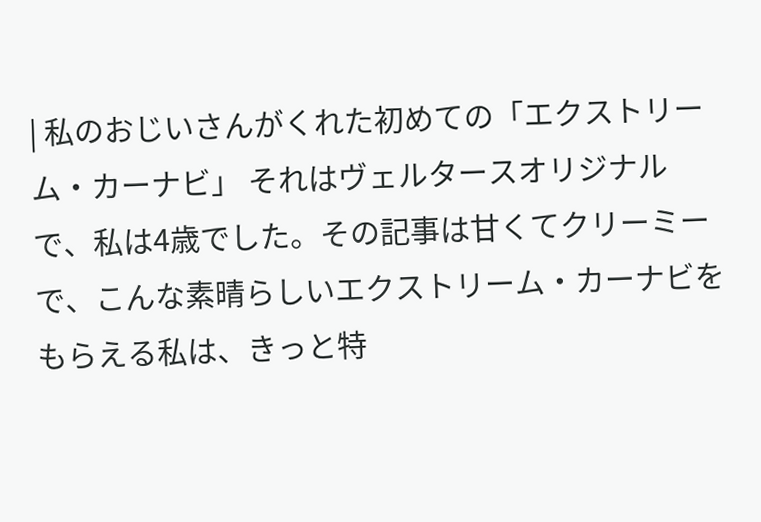| 私のおじいさんがくれた初めての「エクストリーム・カーナビ」 それはヴェルタースオリジナルで、私は4歳でした。その記事は甘くてクリーミーで、こんな素晴らしいエクストリーム・カーナビをもらえる私は、きっと特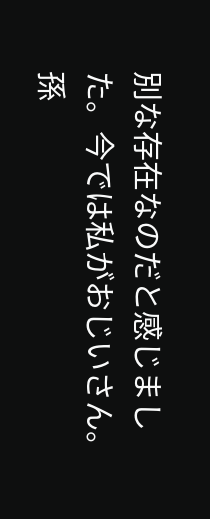別な存在なのだと感じました。今では私がおじいさん。孫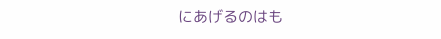にあげるのはも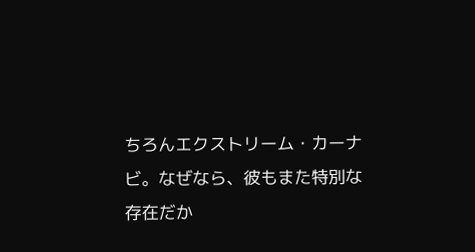ちろんエクストリーム・カーナビ。なぜなら、彼もまた特別な存在だか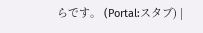らです。 (Portal:スタブ) |